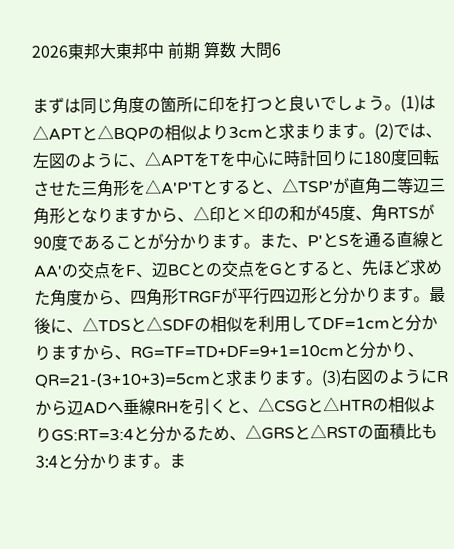2026東邦大東邦中 前期 算数 大問6

まずは同じ角度の箇所に印を打つと良いでしょう。(1)は△APTと△BQPの相似より3cmと求まります。(2)では、左図のように、△APTをTを中心に時計回りに180度回転させた三角形を△A'P'Tとすると、△TSP'が直角二等辺三角形となりますから、△印と×印の和が45度、角RTSが90度であることが分かります。また、P'とSを通る直線とAA'の交点をF、辺BCとの交点をGとすると、先ほど求めた角度から、四角形TRGFが平行四辺形と分かります。最後に、△TDSと△SDFの相似を利用してDF=1cmと分かりますから、RG=TF=TD+DF=9+1=10cmと分かり、QR=21-(3+10+3)=5cmと求まります。(3)右図のようにRから辺ADへ垂線RHを引くと、△CSGと△HTRの相似よりGS:RT=3:4と分かるため、△GRSと△RSTの面積比も3:4と分かります。ま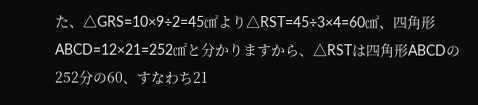た、△GRS=10×9÷2=45㎠より△RST=45÷3×4=60㎠、四角形ABCD=12×21=252㎠と分かりますから、△RSTは四角形ABCDの252分の60、すなわち21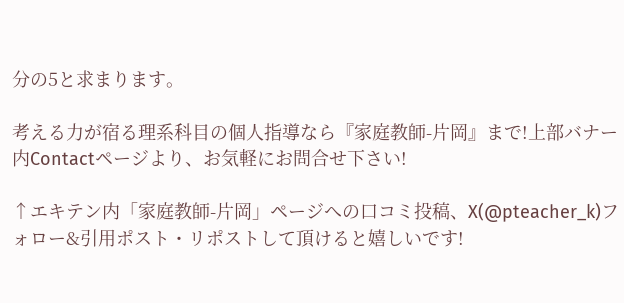分の5と求まります。

考える力が宿る理系科目の個人指導なら『家庭教師-片岡』まで!上部バナー内Contactページより、お気軽にお問合せ下さい!

↑エキテン内「家庭教師-片岡」ページへの口コミ投稿、X(@pteacher_k)フォロー&引用ポスト・リポストして頂けると嬉しいです!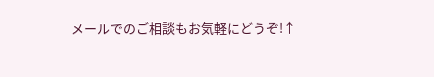メールでのご相談もお気軽にどうぞ!↑